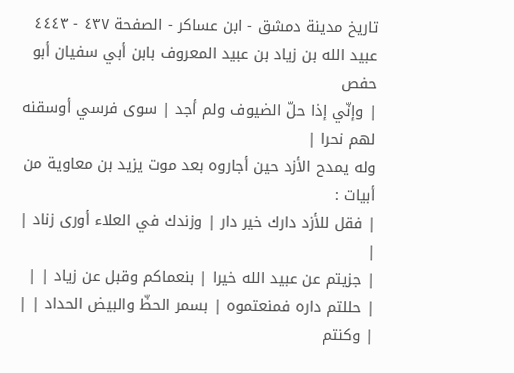تاريخ مدينة دمشق - ابن عساكر - الصفحة ٤٣٧ - ٤٤٤٣ عبيد الله بن زياد بن عبيد المعروف بابن أبي سفيان أبو حفص
| وإنّي إذا حلّ الضيوف ولم أجد | سوى فرسي أوسقنه لهم نحرا |
وله يمدح الأزد حين أجاروه بعد موت يزيد بن معاوية من أبيات :
| فقل للأزد دارك خير دار | وزندك في العلاء أورى زناد | |
| جزيتم عن عبيد الله خيرا | بنعماكم وقبل عن زياد | |
| حللتم داره فمنعتموه | بسمر الحظّ والبيض الحداد | |
| وكنتم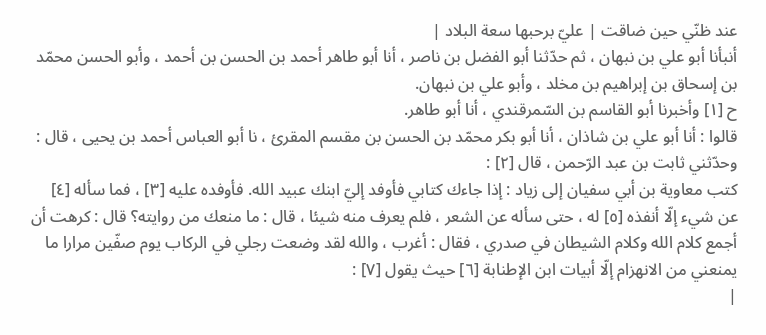عند ظنّي حين ضاقت | عليّ برحبها سعة البلاد |
أنبأنا أبو علي بن نبهان ، ثم حدّثنا أبو الفضل بن ناصر ، أنا أبو طاهر أحمد بن الحسن بن أحمد ، وأبو الحسن محمّد بن إسحاق بن إبراهيم بن مخلد ، وأبو علي بن نبهان.
ح [١] وأخبرنا أبو القاسم بن السّمرقندي ، أنا أبو طاهر.
قالوا : أنا أبو علي بن شاذان ، أنا أبو بكر محمّد بن الحسن بن مقسم المقرئ ، نا أبو العباس أحمد بن يحيى ، قال : وحدّثني ثابت بن عبد الرّحمن ، قال [٢] :
كتب معاوية بن أبي سفيان إلى زياد : إذا جاءك كتابي فأوفد إليّ ابنك عبيد الله. فأوفده عليه [٣] ، فما سأله [٤] عن شيء إلّا أنفذه [٥] له ، حتى سأله عن الشعر ، فلم يعرف منه شيئا ، قال : ما منعك من روايته؟ قال : كرهت أن أجمع كلام الله وكلام الشيطان في صدري ، فقال : أغرب ، والله لقد وضعت رجلي في الركاب يوم صفّين مرارا ما يمنعني من الانهزام إلّا أبيات ابن الإطنابة [٦] حيث يقول [٧] :
|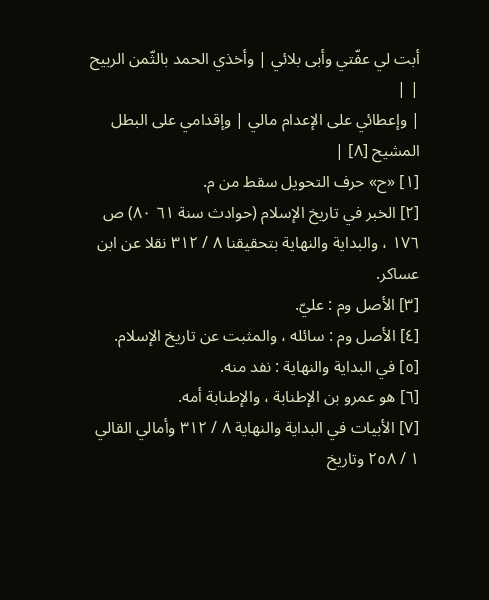أبت لي عفّتي وأبى بلائي | وأخذي الحمد بالثّمن الربيح | |
| وإعطائي على الإعدام مالي | وإقدامي على البطل المشيح [٨] |
[١] «ح» حرف التحويل سقط من م.
[٢] الخبر في تاريخ الإسلام (حوادث سنة ٦١ ٨٠) ص ١٧٦ ، والبداية والنهاية بتحقيقنا ٨ / ٣١٢ نقلا عن ابن عساكر.
[٣] الأصل وم : عليّ.
[٤] الأصل وم : سائله ، والمثبت عن تاريخ الإسلام.
[٥] في البداية والنهاية : نفد منه.
[٦] هو عمرو بن الإطنابة ، والإطنابة أمه.
[٧] الأبيات في البداية والنهاية ٨ / ٣١٢ وأمالي القالي ١ / ٢٥٨ وتاريخ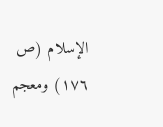الإسلام (ص ١٧٦) ومعجم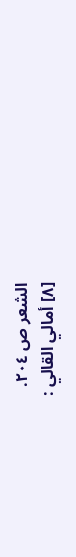الشعر ص ٢٠٤.
[٨] أمالي القالي :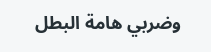وضربي هامة البطل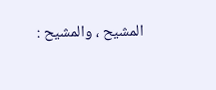المشيح ، والمشيح :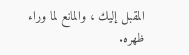المقبل إليك ، والمانع لما وراء ظهره.